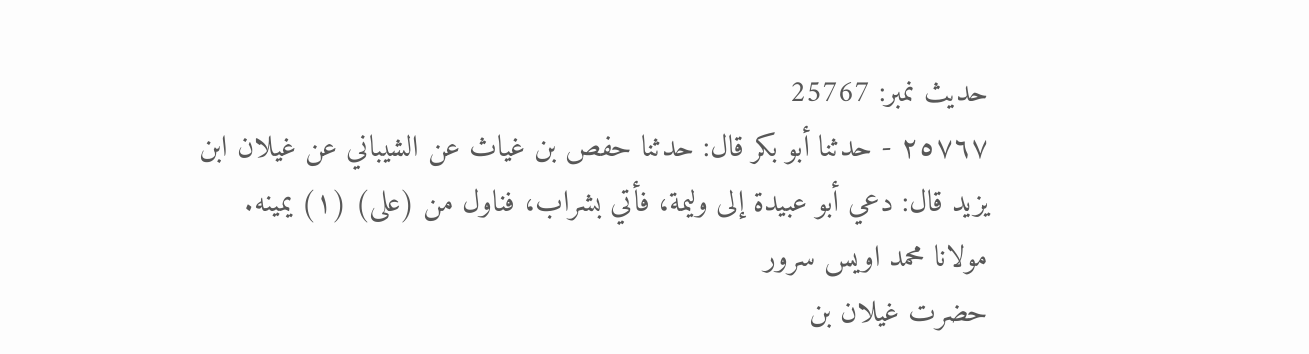حدیث نمبر: 25767
٢٥٧٦٧ - حدثنا أبو بكر قال: حدثنا حفص بن غياث عن الشيباني عن غيلان ابن يزيد قال: دعي أبو عبيدة إلى وليمة، فأتي بشراب، فناول من (على) (١) يمينه.
مولانا محمد اویس سرور
حضرت غیلان بن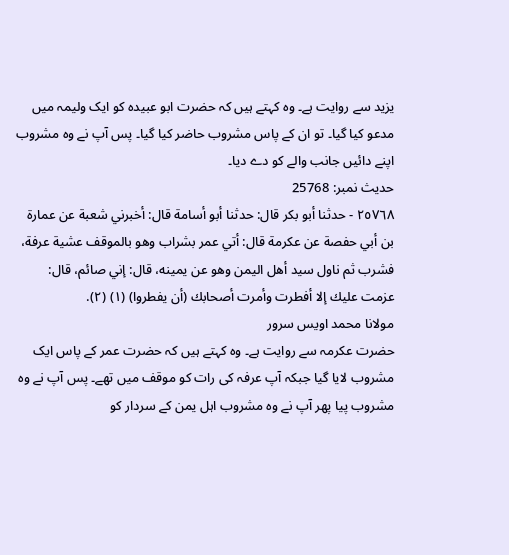یزید سے روایت ہے۔ وہ کہتے ہیں کہ حضرت ابو عبیدہ کو ایک ولیمہ میں مدعو کیا گیا۔ تو ان کے پاس مشروب حاضر کیا گیا۔ پس آپ نے وہ مشروب اپنے دائیں جانب والے کو دے دیا۔
حدیث نمبر: 25768
٢٥٧٦٨ - حدثنا أبو بكر قال: حدثنا أبو أسامة قال: أخبرني شعبة عن عمارة بن أبي حفصة عن عكرمة قال: أتي عمر بشراب وهو بالموقف عشية عرفة، فشرب ثم ناول سيد أهل اليمن وهو عن يمينه، قال: إني صائم، قال: عزمت عليك إلا أفطرت وأمرت أصحابك (أن يفطروا) (١) (٢).
مولانا محمد اویس سرور
حضرت عکرمہ سے روایت ہے۔ وہ کہتے ہیں کہ حضرت عمر کے پاس ایک مشروب لایا گیا جبکہ آپ عرفہ کی رات کو موقف میں تھے۔ پس آپ نے وہ مشروب پیا پھر آپ نے وہ مشروب اہل یمن کے سردار کو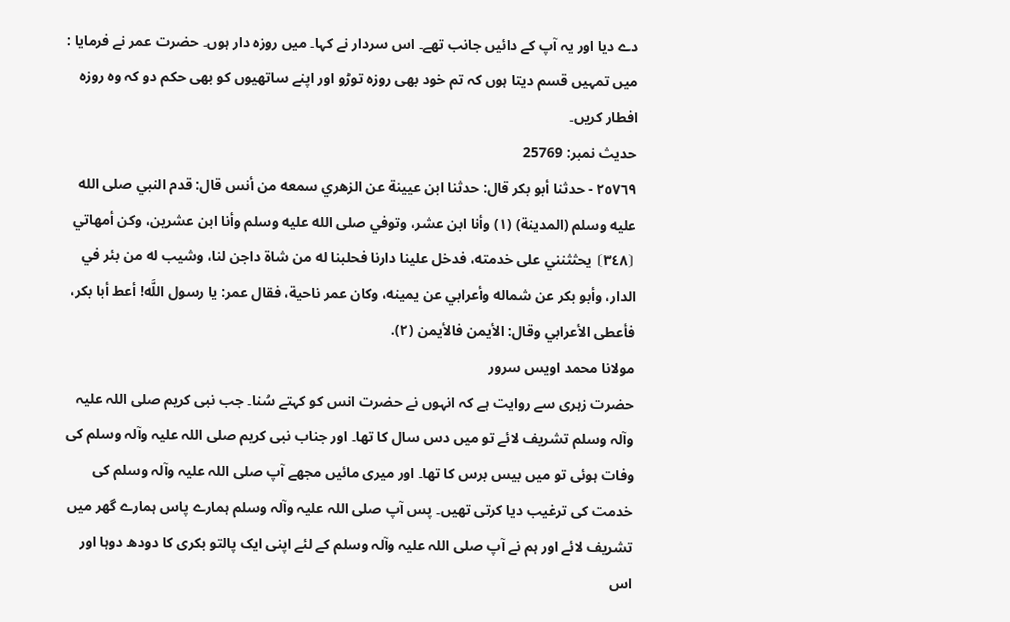دے دیا اور یہ آپ کے دائیں جانب تھے۔ اس سردار نے کہا۔ میں روزہ دار ہوں۔ حضرت عمر نے فرمایا : میں تمہیں قسم دیتا ہوں کہ تم خود بھی روزہ توڑو اور اپنے ساتھیوں کو بھی حکم دو کہ وہ روزہ افطار کریں۔
حدیث نمبر: 25769
٢٥٧٦٩ - حدثنا أبو بكر قال: حدثنا ابن عيينة عن الزهري سمعه من أنس قال: قدم النبي صلى الله عليه وسلم (المدينة) (١) وأنا ابن عشر، وتوفي صلى الله عليه وسلم وأنا ابن عشرين، وكن أمهاتي ⦗٣٤٨⦘ يحثثنني على خدمته، فدخل علينا دارنا فحلبنا له من شاة داجن لنا، وشيب له من بئر في الدار، وأبو بكر عن شماله وأعرابي عن يمينه، وكان عمر ناحية، فقال عمر: يا رسول اللَّه! أعط أبا بكر، فأعطى الأعرابي وقال: الأيمن فالأيمن (٢).
مولانا محمد اویس سرور
حضرت زہری سے روایت ہے کہ انہوں نے حضرت انس کو کہتے سُنا۔ جب نبی کریم صلی اللہ علیہ وآلہ وسلم تشریف لائے تو میں دس سال کا تھا۔ اور جناب نبی کریم صلی اللہ علیہ وآلہ وسلم کی وفات ہوئی تو میں بیس برس کا تھا۔ اور میری مائیں مجھے آپ صلی اللہ علیہ وآلہ وسلم کی خدمت کی ترغیب دیا کرتی تھیں۔ پس آپ صلی اللہ علیہ وآلہ وسلم ہمارے پاس ہمارے گھر میں تشریف لائے اور ہم نے آپ صلی اللہ علیہ وآلہ وسلم کے لئے اپنی ایک پالتو بکری کا دودھ دوہا اور اس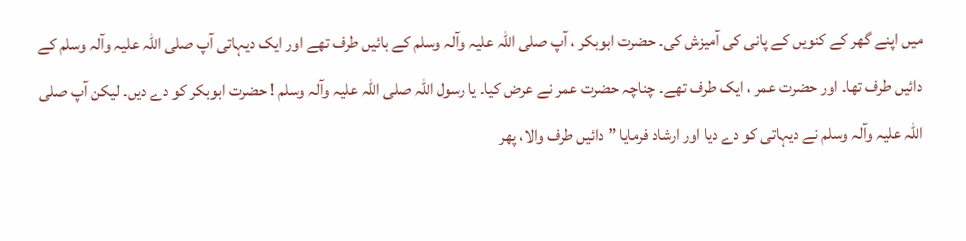میں اپنے گھر کے کنویں کے پانی کی آمیزش کی۔ حضرت ابوبکر ، آپ صلی اللہ علیہ وآلہ وسلم کے بائیں طرف تھے اور ایک دیہاتی آپ صلی اللہ علیہ وآلہ وسلم کے دائیں طرف تھا۔ اور حضرت عمر ، ایک طرف تھے۔ چناچہ حضرت عمر نے عرض کیا۔ یا رسول اللہ صلی اللہ علیہ وآلہ وسلم ! حضرت ابوبکر کو دے دیں۔ لیکن آپ صلی اللہ علیہ وآلہ وسلم نے دیہاتی کو دے دیا اور ارشاد فرمایا ” دائیں طرف والا، پھر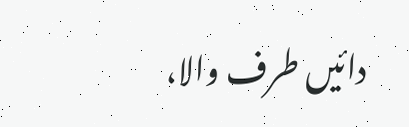دائیں طرف والا،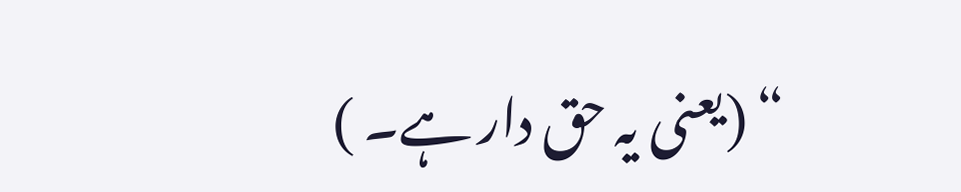“ (یعنی یہ حق دار ہے۔ )